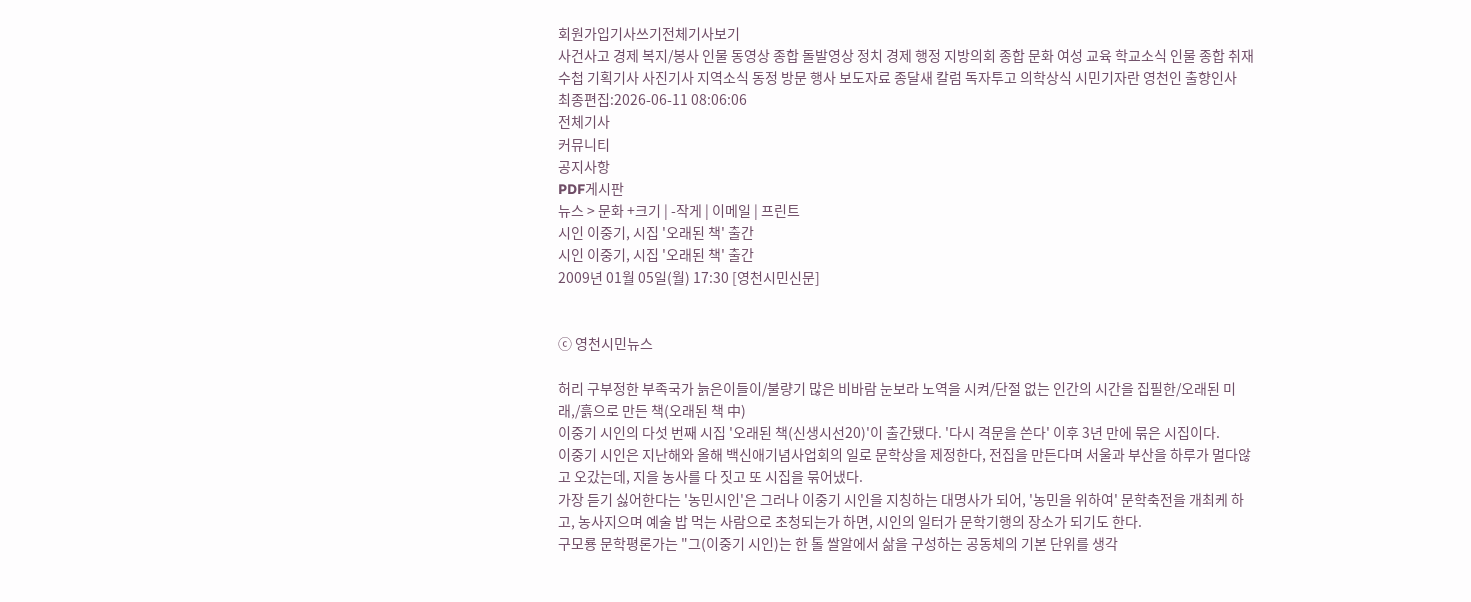회원가입기사쓰기전체기사보기
사건사고 경제 복지/봉사 인물 동영상 종합 돌발영상 정치 경제 행정 지방의회 종합 문화 여성 교육 학교소식 인물 종합 취재수첩 기획기사 사진기사 지역소식 동정 방문 행사 보도자료 종달새 칼럼 독자투고 의학상식 시민기자란 영천인 출향인사
최종편집:2026-06-11 08:06:06
전체기사
커뮤니티
공지사항
PDF게시판
뉴스 > 문화 +크기 | -작게 | 이메일 | 프린트
시인 이중기, 시집 '오래된 책' 출간
시인 이중기, 시집 '오래된 책' 출간
2009년 01월 05일(월) 17:30 [영천시민신문]


ⓒ 영천시민뉴스

허리 구부정한 부족국가 늙은이들이/불량기 많은 비바람 눈보라 노역을 시켜/단절 없는 인간의 시간을 집필한/오래된 미래,/흙으로 만든 책(오래된 책 中)
이중기 시인의 다섯 번째 시집 '오래된 책(신생시선20)'이 출간됐다. '다시 격문을 쓴다' 이후 3년 만에 묶은 시집이다.
이중기 시인은 지난해와 올해 백신애기념사업회의 일로 문학상을 제정한다, 전집을 만든다며 서울과 부산을 하루가 멀다않고 오갔는데, 지을 농사를 다 짓고 또 시집을 묶어냈다.
가장 듣기 싫어한다는 '농민시인'은 그러나 이중기 시인을 지칭하는 대명사가 되어, '농민을 위하여' 문학축전을 개최케 하고, 농사지으며 예술 밥 먹는 사람으로 초청되는가 하면, 시인의 일터가 문학기행의 장소가 되기도 한다.
구모룡 문학평론가는 "그(이중기 시인)는 한 톨 쌀알에서 삶을 구성하는 공동체의 기본 단위를 생각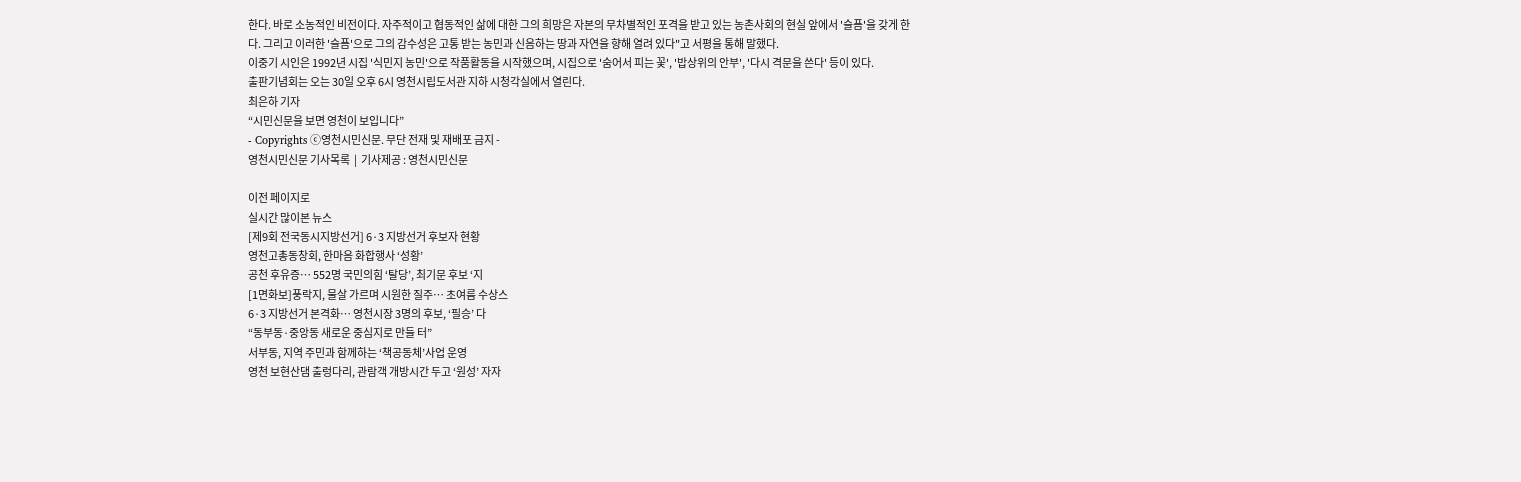한다. 바로 소농적인 비전이다. 자주적이고 협동적인 삶에 대한 그의 희망은 자본의 무차별적인 포격을 받고 있는 농촌사회의 현실 앞에서 '슬픔'을 갖게 한다. 그리고 이러한 '슬픔'으로 그의 감수성은 고통 받는 농민과 신음하는 땅과 자연을 향해 열려 있다"고 서평을 통해 말했다.
이중기 시인은 1992년 시집 '식민지 농민'으로 작품활동을 시작했으며, 시집으로 '숨어서 피는 꽃', '밥상위의 안부', '다시 격문을 쓴다' 등이 있다.
출판기념회는 오는 30일 오후 6시 영천시립도서관 지하 시청각실에서 열린다.
최은하 기자
“시민신문을 보면 영천이 보입니다”
- Copyrights ⓒ영천시민신문. 무단 전재 및 재배포 금지 -
영천시민신문 기사목록  |  기사제공 : 영천시민신문

이전 페이지로
실시간 많이본 뉴스
[제9회 전국동시지방선거] 6·3 지방선거 후보자 현황
영천고총동창회, 한마음 화합행사 ‘성황’
공천 후유증… 552명 국민의힘 ‘탈당’, 최기문 후보 ‘지
[1면화보]풍락지, 물살 가르며 시원한 질주… 초여름 수상스
6·3 지방선거 본격화… 영천시장 3명의 후보, ‘필승’ 다
“동부동·중앙동 새로운 중심지로 만들 터”
서부동, 지역 주민과 함께하는 ‘책공동체’사업 운영
영천 보현산댐 출렁다리, 관람객 개방시간 두고 ‘원성’ 자자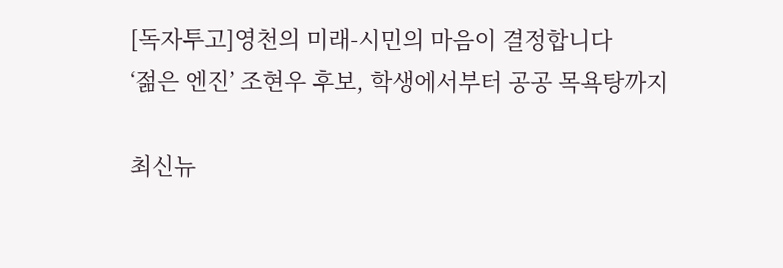[독자투고]영천의 미래-시민의 마음이 결정합니다
‘젊은 엔진’ 조현우 후보, 학생에서부터 공공 목욕탕까지

최신뉴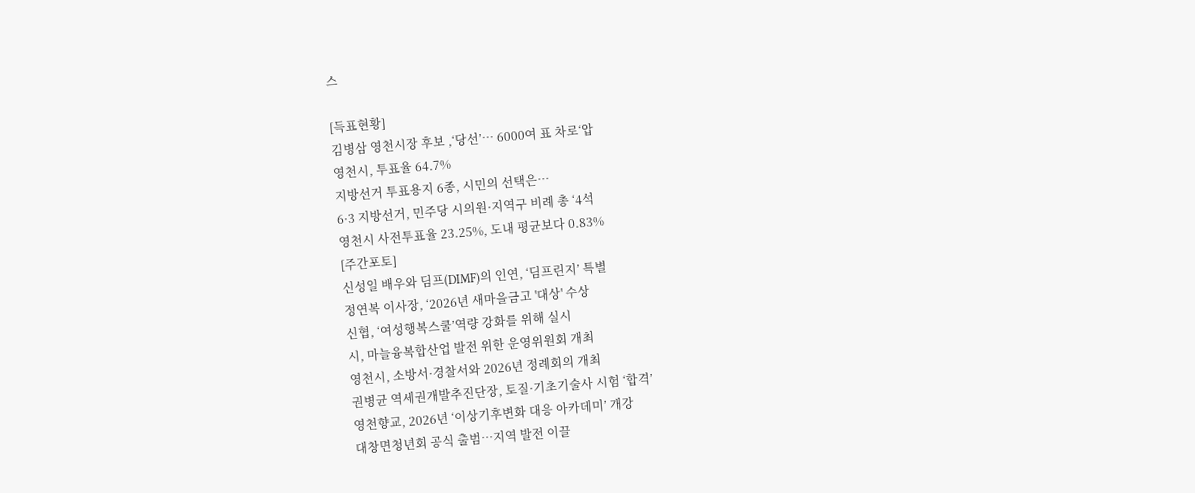스

[득표현황]
김병삼 영천시장 후보 ,‘당선’… 6000여 표 차로‘압
영천시, 투표율 64.7%
지방선거 투표용지 6종, 시민의 선택은…
6·3 지방선거, 민주당 시의원·지역구 비례 총 ‘4석
영천시 사전투표율 23.25%, 도내 평균보다 0.83%
[주간포토]
신성일 배우와 딤프(DIMF)의 인연, ‘딤프린지’ 특별
정연복 이사장, ‘2026년 새마을금고 '대상' 수상
신협, ‘여성행복스쿨’역량 강화를 위해 실시
시, 마늘융복합산업 발전 위한 운영위원회 개최
영천시, 소방서·경찰서와 2026년 정례회의 개최
권병균 역세권개발추진단장, 토질·기초기술사 시험 ‘합격’
영천향교, 2026년 ‘이상기후변화 대응 아카데미’ 개강
대창면청년회 공식 출범…지역 발전 이끌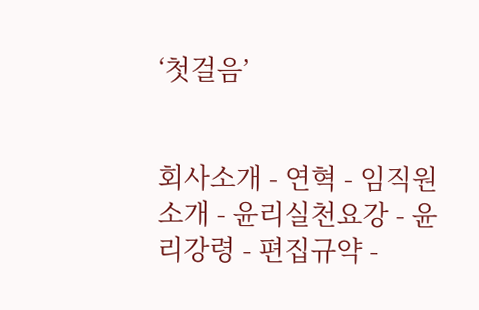‘첫걸음’


회사소개 - 연혁 - 임직원소개 - 윤리실천요강 - 윤리강령 - 편집규약 -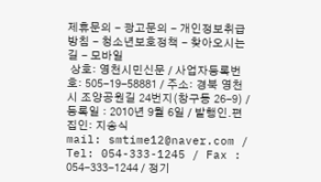제휴문의 - 광고문의 - 개인정보취급방침 - 청소년보호정책 - 찾아오시는 길 - 모바일
 상호: 영천시민신문 / 사업자등록번호: 505-19-58881 / 주소: 경북 영천시 조양공원길 24번지(창구동 26-9) / 등록일 : 2010년 9월 6일 / 발행인.편집인: 지송식
mail: smtime12@naver.com / Tel: 054-333-1245 / Fax : 054-333-1244 / 정기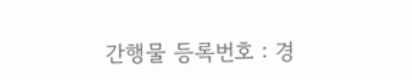간행물 등록번호 : 경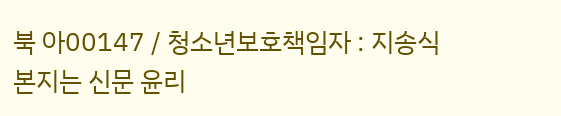북 아00147 / 청소년보호책임자 : 지송식
본지는 신문 윤리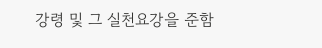강령 및 그 실천요강을 준함